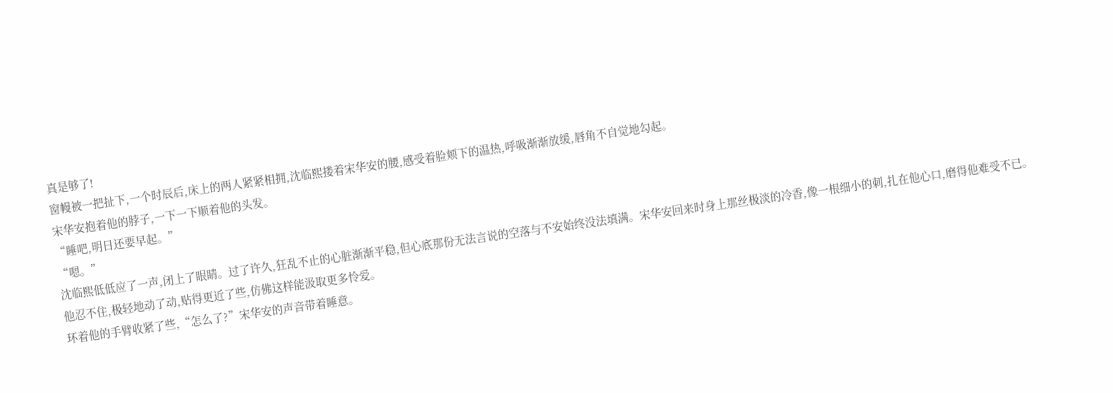真是够了!
窗幔被一把扯下,一个时辰后,床上的两人紧紧相拥,沈临熙搂着宋华安的腰,感受着脸颊下的温热,呼吸渐渐放缓,唇角不自觉地勾起。
宋华安抱着他的脖子,一下一下顺着他的头发。
“睡吧,明日还要早起。”
“嗯。”
沈临熙低低应了一声,闭上了眼睛。过了许久,狂乱不止的心脏渐渐平稳,但心底那份无法言说的空落与不安始终没法填满。宋华安回来时身上那丝极淡的冷香,像一根细小的刺,扎在他心口,磨得他难受不已。
他忍不住,极轻地动了动,贴得更近了些,仿佛这样能汲取更多怜爱。
环着他的手臂收紧了些,“怎么了?”宋华安的声音带着睡意。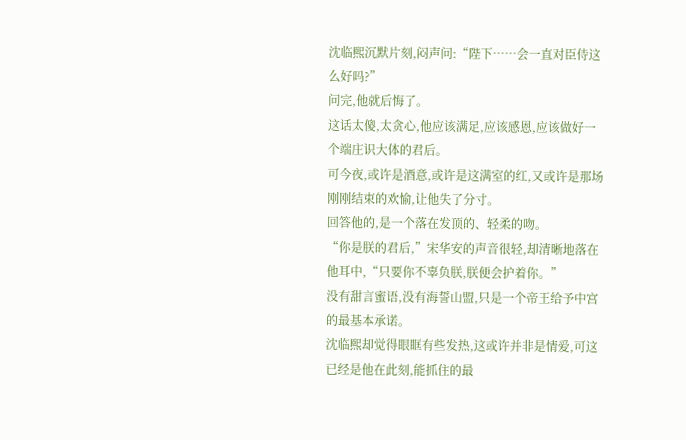沈临熙沉默片刻,闷声问:“陛下……会一直对臣侍这么好吗?”
问完,他就后悔了。
这话太傻,太贪心,他应该满足,应该感恩,应该做好一个端庄识大体的君后。
可今夜,或许是酒意,或许是这满室的红,又或许是那场刚刚结束的欢愉,让他失了分寸。
回答他的,是一个落在发顶的、轻柔的吻。
“你是朕的君后,”宋华安的声音很轻,却清晰地落在他耳中,“只要你不辜负朕,朕便会护着你。”
没有甜言蜜语,没有海誓山盟,只是一个帝王给予中宫的最基本承诺。
沈临熙却觉得眼眶有些发热,这或许并非是情爱,可这已经是他在此刻,能抓住的最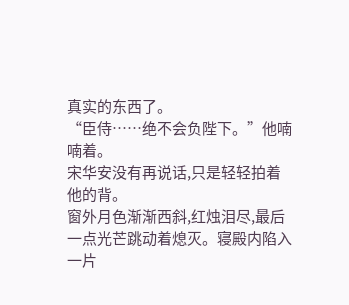真实的东西了。
“臣侍……绝不会负陛下。”他喃喃着。
宋华安没有再说话,只是轻轻拍着他的背。
窗外月色渐渐西斜,红烛泪尽,最后一点光芒跳动着熄灭。寝殿内陷入一片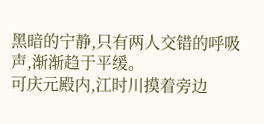黑暗的宁静,只有两人交错的呼吸声,渐渐趋于平缓。
可庆元殿内,江时川摸着旁边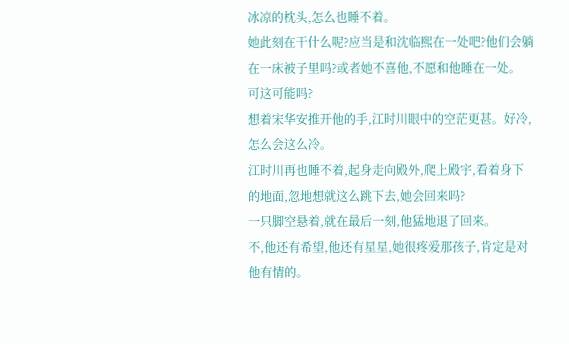冰凉的枕头,怎么也睡不着。
她此刻在干什么呢?应当是和沈临熙在一处吧?他们会躺在一床被子里吗?或者她不喜他,不愿和他睡在一处。
可这可能吗?
想着宋华安推开他的手,江时川眼中的空茫更甚。好冷,怎么会这么冷。
江时川再也睡不着,起身走向殿外,爬上殿宇,看着身下的地面,忽地想就这么跳下去,她会回来吗?
一只脚空悬着,就在最后一刻,他猛地退了回来。
不,他还有希望,他还有星星,她很疼爱那孩子,肯定是对他有情的。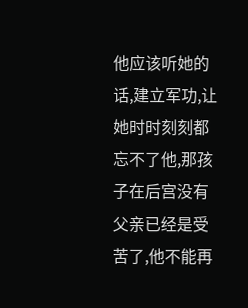他应该听她的话,建立军功,让她时时刻刻都忘不了他,那孩子在后宫没有父亲已经是受苦了,他不能再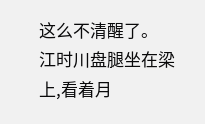这么不清醒了。
江时川盘腿坐在梁上,看着月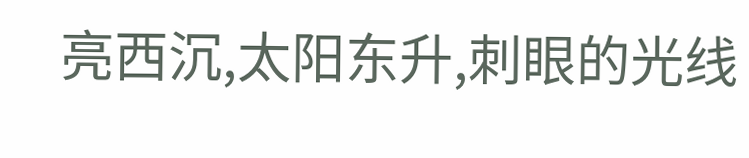亮西沉,太阳东升,刺眼的光线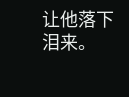让他落下泪来。